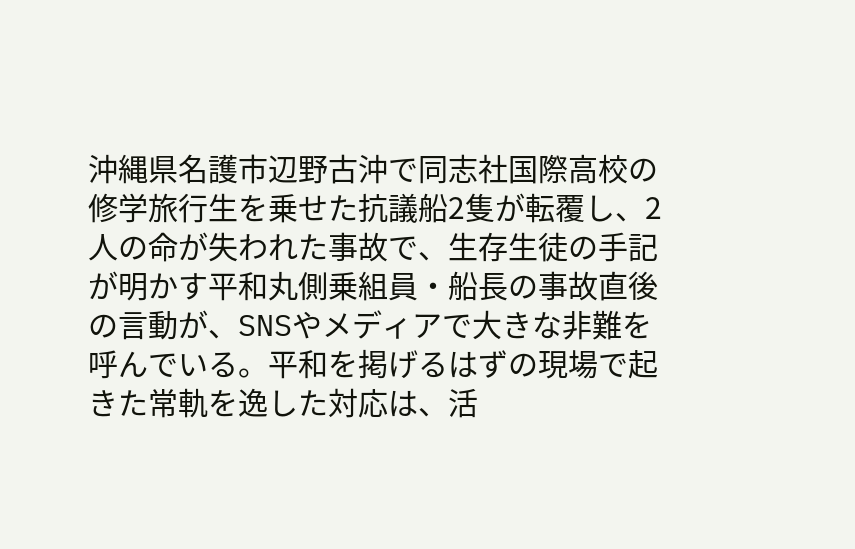沖縄県名護市辺野古沖で同志社国際高校の修学旅行生を乗せた抗議船2隻が転覆し、2人の命が失われた事故で、生存生徒の手記が明かす平和丸側乗組員・船長の事故直後の言動が、SNSやメディアで大きな非難を呼んでいる。平和を掲げるはずの現場で起きた常軌を逸した対応は、活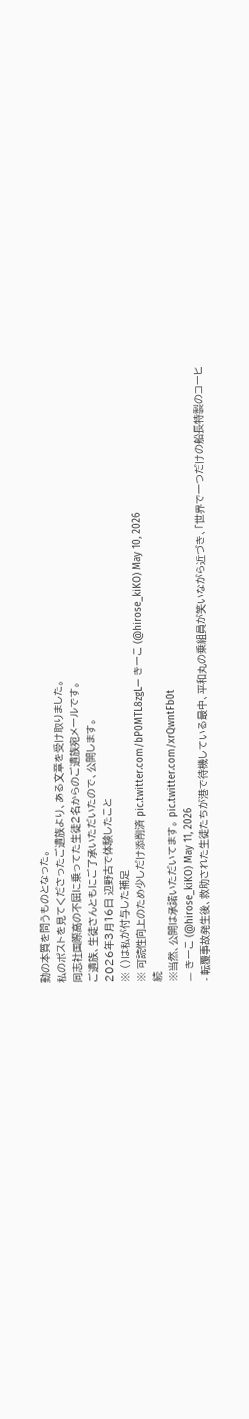動の本質を問うものとなった。
私のポストを見てくださったご遺族より、ある文章を受け取りました。
同志社国際高の不屈に乗ってた生徒2名からのご遺族宛メールです。
ご遺族、生徒さんともにご了承いただいたので、公開します。
2026年3月16日 辺野古で体験したこと
※ ()は私が付与した補足
※ 可読性向上のため少しだけ添削済 pic.twitter.com/bP0MTL8zgL— きーこ (@hirose_kiKO) May 10, 2026
続
※当然、公開は承諾いただいてます。 pic.twitter.com/xrQwntFb0t
— きーこ (@hirose_kiKO) May 11, 2026
- 転覆事故発生後、救助された生徒たちが港で待機している最中、平和丸の乗組員が笑いながら近づき、「世界で一つだけの船長特製のコーヒ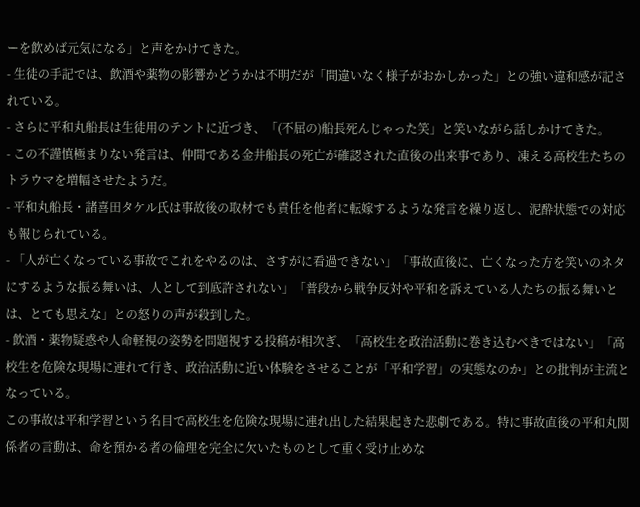ーを飲めば元気になる」と声をかけてきた。
- 生徒の手記では、飲酒や薬物の影響かどうかは不明だが「間違いなく様子がおかしかった」との強い違和感が記されている。
- さらに平和丸船長は生徒用のテントに近づき、「(不屈の)船長死んじゃった笑」と笑いながら話しかけてきた。
- この不謹慎極まりない発言は、仲間である金井船長の死亡が確認された直後の出来事であり、凍える高校生たちのトラウマを増幅させたようだ。
- 平和丸船長・諸喜田タケル氏は事故後の取材でも責任を他者に転嫁するような発言を繰り返し、泥酔状態での対応も報じられている。
- 「人が亡くなっている事故でこれをやるのは、さすがに看過できない」「事故直後に、亡くなった方を笑いのネタにするような振る舞いは、人として到底許されない」「普段から戦争反対や平和を訴えている人たちの振る舞いとは、とても思えな」との怒りの声が殺到した。
- 飲酒・薬物疑惑や人命軽視の姿勢を問題視する投稿が相次ぎ、「高校生を政治活動に巻き込むべきではない」「高校生を危険な現場に連れて行き、政治活動に近い体験をさせることが「平和学習」の実態なのか」との批判が主流となっている。
この事故は平和学習という名目で高校生を危険な現場に連れ出した結果起きた悲劇である。特に事故直後の平和丸関係者の言動は、命を預かる者の倫理を完全に欠いたものとして重く受け止めな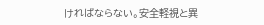ければならない。安全軽視と異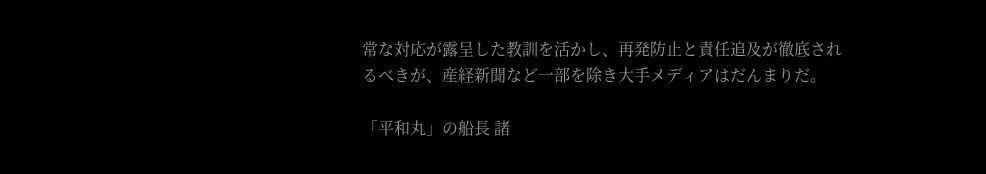常な対応が露呈した教訓を活かし、再発防止と責任追及が徹底されるべきが、産経新聞など一部を除き大手メディアはだんまりだ。

「平和丸」の船長 諸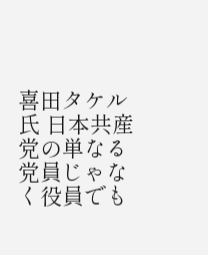喜田タケル氏 日本共産党の単なる党員じゃなく役員でも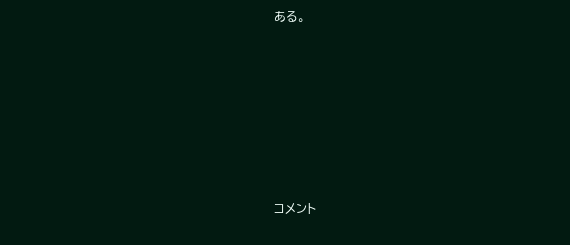ある。







コメント